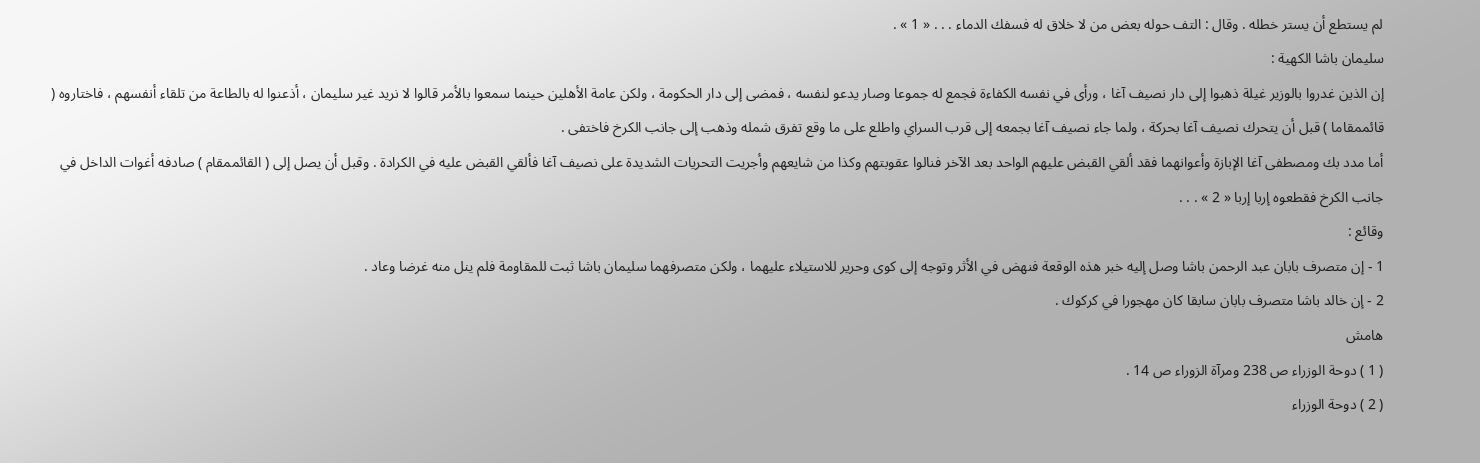لم يستطع أن يستر خطله . وقال : التف حوله بعض من لا خلاق له فسفك الدماء . . . « 1 » .
سليمان باشا الكهية :
إن الذين غدروا بالوزير غيلة ذهبوا إلى دار نصيف آغا ، ورأى في نفسه الكفاءة فجمع له جموعا وصار يدعو لنفسه ، فمضى إلى دار الحكومة ، ولكن عامة الأهلين حينما سمعوا بالأمر قالوا لا نريد غير سليمان ، أذعنوا له بالطاعة من تلقاء أنفسهم ، فاختاروه ( قائممقاما ) قبل أن يتحرك نصيف آغا بحركة ، ولما جاء نصيف آغا بجمعه إلى قرب السراي واطلع على ما وقع تفرق شمله وذهب إلى جانب الكرخ فاختفى .
أما مدد بك ومصطفى آغا الإبازة وأعوانهما فقد ألقي القبض عليهم الواحد بعد الآخر فنالوا عقوبتهم وكذا من شايعهم وأجريت التحريات الشديدة على نصيف آغا فألقي القبض عليه في الكرادة . وقبل أن يصل إلى ( القائممقام ) صادفه أغوات الداخل في جانب الكرخ فقطعوه إربا إربا « 2 » . . .
وقائع :
1 - إن متصرف بابان عبد الرحمن باشا وصل إليه خبر هذه الوقعة فنهض في الأثر وتوجه إلى كوى وحرير للاستيلاء عليهما ، ولكن متصرفهما سليمان باشا ثبت للمقاومة فلم ينل منه غرضا وعاد .
2 - إن خالد باشا متصرف بابان سابقا كان مهجورا في كركوك .
هامش
( 1 ) دوحة الوزراء ص 238 ومرآة الزوراء ص 14 .
( 2 ) دوحة الوزراء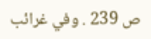ص 239 . وفي غرائب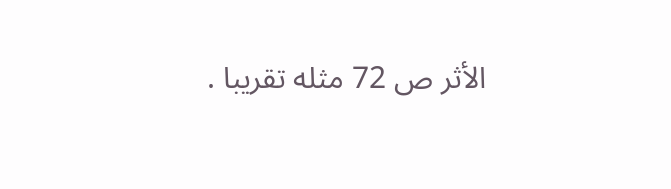الأثر ص 72 مثله تقريبا .